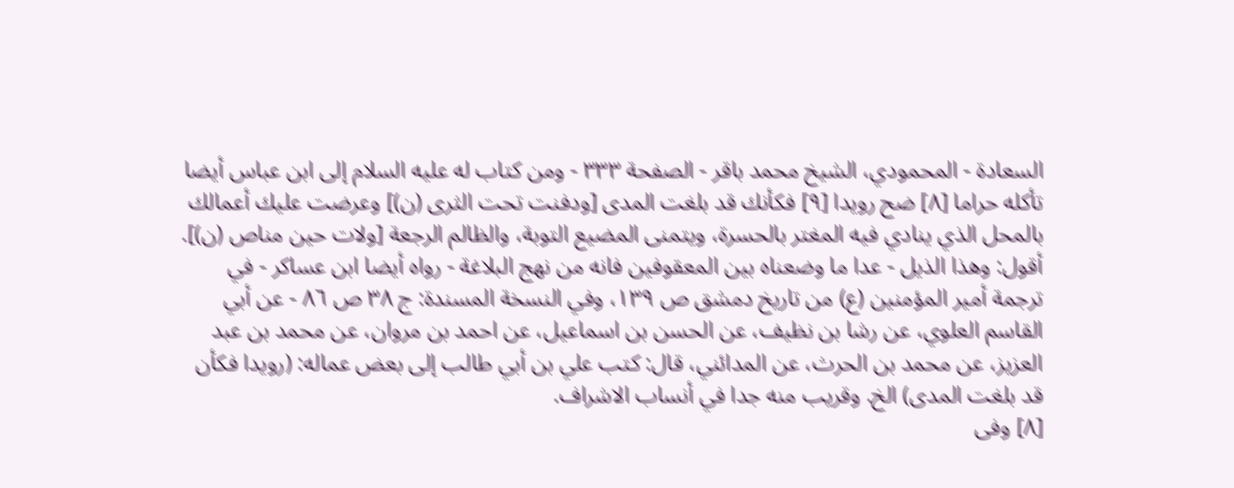السعادة - المحمودي، الشيخ محمد باقر - الصفحة ٣٣٣ - ومن كتاب له عليه السلام إلى ابن عباس أيضا
تأكله حراما [٨] ضح رويدا [٩] فكأنك قد بلغت المدى [ودفنت تحت الثرى (ن)] وعرضت عليك أعمالك بالمحل الذي ينادي فيه المغتر بالحسرة، ويتمنى المضيع التوبة، والظالم الرجعة [ولات حين مناص (ن)].
أقول: وهذا الذيل - عدا ما وضعناه بين المعقوفين فانه من نهج البلاغة - رواه أيضا ابن عساكر - في ترجمة أمير المؤمنين (ع) من تاريخ دمشق ص ١٣٩، وفي النسخة المسندة: ج ٣٨ ص ٨٦ - عن أبي القاسم العلوي، عن رشا بن نظيف، عن الحسن بن اسماعيل، عن احمد بن مروان، عن محمد بن عبد العزيز، عن محمد بن الحرث، عن المدائني، قال: كتب علي بن أبي طالب إلى بعض عماله: (رويدا فكأن قد بلغت المدى) الخ. وقريب منه جدا في أنساب الاشراف.
[٨] وفى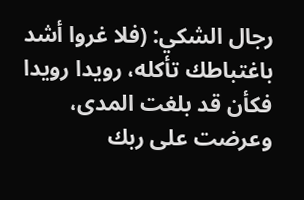رجال الشكي: (فلا غروا أشد باغتباطك تأكله، رويدا رويدا فكأن قد بلغت المدى، وعرضت على ربك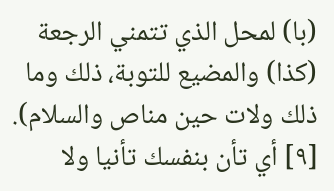(با) لمحل الذي تتمني الرجعة (كذا) والمضيع للتوبة، ذلك وما ذلك ولات حين مناص والسلام).
[٩] أي تأن بنفسك تأنيا ولا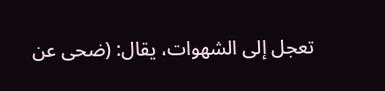تعجل إلى الشهوات، يقال: (ضحى عن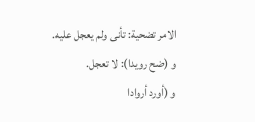الامر تضحية: تأنى ولم يعجل عليه.
و (ضح رويدا): لا تعجل.
و (أورد أروادا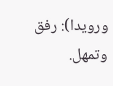ورويدا): رفق وتمهل.